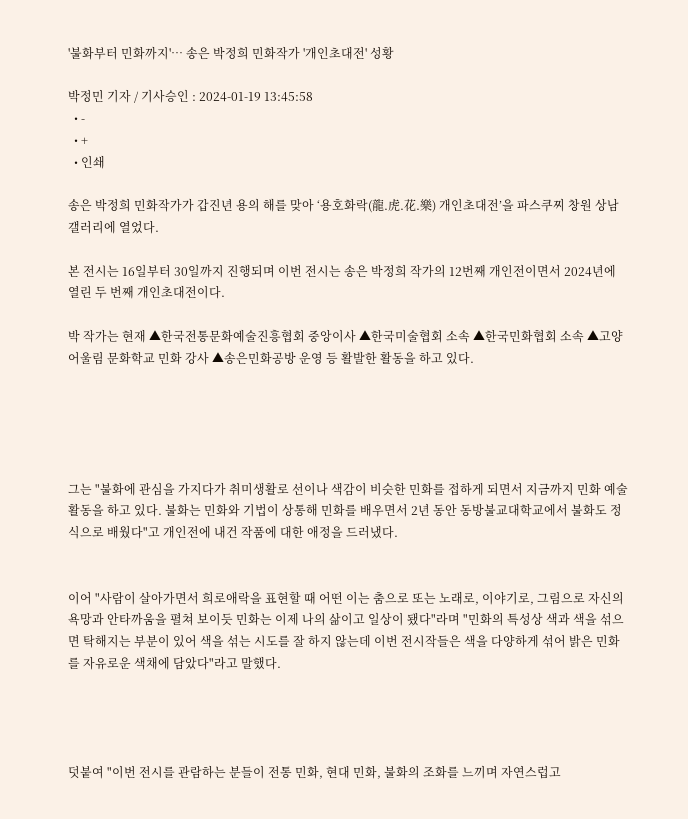'불화부터 민화까지'… 송은 박정희 민화작가 '개인초대전' 성황

박정민 기자 / 기사승인 : 2024-01-19 13:45:58
  • -
  • +
  • 인쇄

송은 박정희 민화작가가 갑진년 용의 해를 맞아 ‘용호화락(龍.虎.花.樂) 개인초대전’을 파스쿠찌 창원 상남갤러리에 열었다.

본 전시는 16일부터 30일까지 진행되며 이번 전시는 송은 박정희 작가의 12번째 개인전이면서 2024년에 열린 두 번째 개인초대전이다.

박 작가는 현재 ▲한국전통문화예술진흥협회 중앙이사 ▲한국미술협회 소속 ▲한국민화협회 소속 ▲고양어울림 문화학교 민화 강사 ▲송은민화공방 운영 등 활발한 활동을 하고 있다.





그는 "불화에 관심을 가지다가 취미생활로 선이나 색감이 비슷한 민화를 접하게 되면서 지금까지 민화 예술 활동을 하고 있다. 불화는 민화와 기법이 상통해 민화를 배우면서 2년 동안 동방불교대학교에서 불화도 정식으로 배웠다"고 개인전에 내건 작품에 대한 애정을 드러냈다.


이어 "사람이 살아가면서 희로애락을 표현할 때 어떤 이는 춤으로 또는 노래로, 이야기로, 그림으로 자신의 욕망과 안타까움을 펼쳐 보이듯 민화는 이제 나의 삶이고 일상이 됐다"라며 "민화의 특성상 색과 색을 섞으면 탁해지는 부분이 있어 색을 섞는 시도를 잘 하지 않는데 이번 전시작들은 색을 다양하게 섞어 밝은 민화를 자유로운 색채에 담았다"라고 말했다.




덧붙여 "이번 전시를 관람하는 분들이 전통 민화, 현대 민화, 불화의 조화를 느끼며 자연스럽고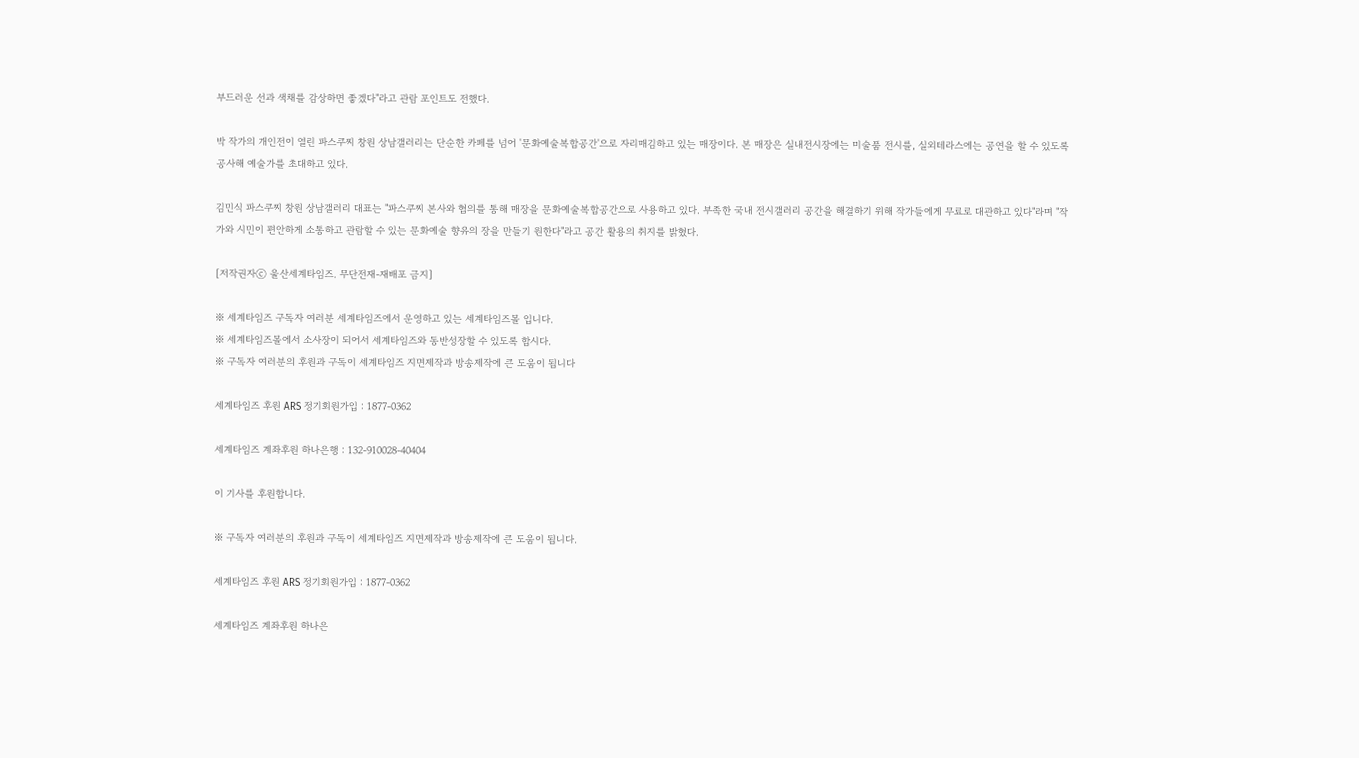부드러운 선과 색채를 감상하면 좋겠다"라고 관람 포인트도 전했다.

박 작가의 개인전이 열린 파스쿠찌 창원 상남갤러리는 단순한 카페를 넘어 '문화예술복합공간'으로 자리매김하고 있는 매장이다. 본 매장은 실내전시장에는 미술품 전시를, 실외테라스에는 공연을 할 수 있도록 공사해 예술가를 초대하고 있다.

김민식 파스쿠찌 창원 상남갤러리 대표는 "파스쿠찌 본사와 협의를 통해 매장을 문화예술복합공간으로 사용하고 있다. 부족한 국내 전시갤러리 공간을 해결하기 위해 작가들에게 무료로 대관하고 있다"라며 "작가와 시민이 편안하게 소통하고 관람할 수 있는 문화예술 향유의 장을 만들기 원한다"라고 공간 활용의 취지를 밝혔다.

[저작권자ⓒ 울산세계타임즈. 무단전재-재배포 금지]

※ 세계타임즈 구독자 여러분 세계타임즈에서 운영하고 있는 세계타임즈몰 입니다.
※ 세계타임즈몰에서 소사장이 되어서 세계타임즈와 동반성장할 수 있도록 합시다.
※ 구독자 여러분의 후원과 구독이 세계타임즈 지면제작과 방송제작에 큰 도움이 됩니다

세계타임즈 후원 ARS 정기회원가입 : 1877-0362

세계타임즈 계좌후원 하나은행 : 132-910028-40404

이 기사를 후원합니다.

※ 구독자 여러분의 후원과 구독이 세계타임즈 지면제작과 방송제작에 큰 도움이 됩니다.

세계타임즈 후원 ARS 정기회원가입 : 1877-0362

세계타임즈 계좌후원 하나은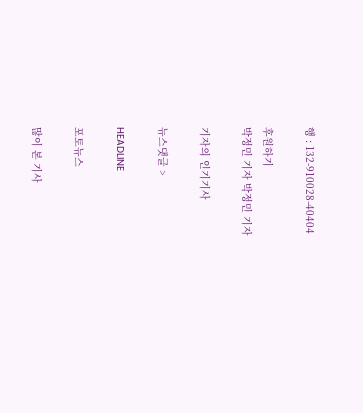행 : 132-910028-40404

후원하기
박정민 기자 박정민 기자

기자의 인기기사

뉴스댓글 >

HEADLINE

포토뉴스

많이 본 기사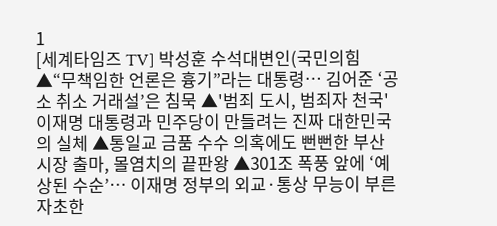1
[세계타임즈 TV] 박성훈 수석대변인(국민의힘 ▲“무책임한 언론은 흉기”라는 대통령… 김어준 ‘공소 취소 거래설’은 침묵 ▲'범죄 도시, 범죄자 천국' 이재명 대통령과 민주당이 만들려는 진짜 대한민국의 실체 ▲통일교 금품 수수 의혹에도 뻔뻔한 부산시장 출마, 몰염치의 끝판왕 ▲301조 폭풍 앞에 ‘예상된 수순’… 이재명 정부의 외교·통상 무능이 부른 자초한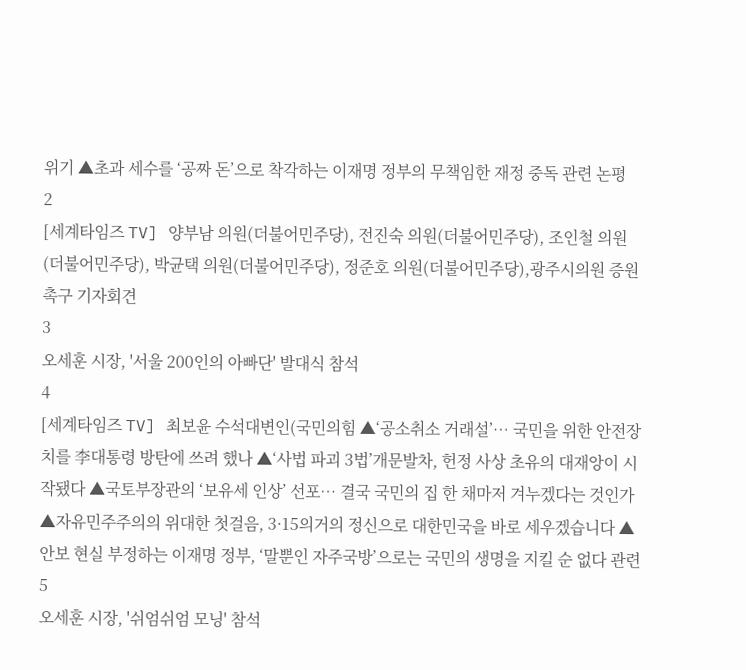위기 ▲초과 세수를 ‘공짜 돈’으로 착각하는 이재명 정부의 무책임한 재정 중독 관련 논평
2
[세계타임즈 TV] 양부남 의원(더불어민주당), 전진숙 의원(더불어민주당), 조인철 의원(더불어민주당), 박균택 의원(더불어민주당), 정준호 의원(더불어민주당),광주시의원 증원 촉구 기자회견
3
오세훈 시장, '서울 200인의 아빠단' 발대식 참석
4
[세계타임즈 TV] 최보윤 수석대변인(국민의힘 ▲‘공소취소 거래설’… 국민을 위한 안전장치를 李대통령 방탄에 쓰려 했나 ▲‘사법 파괴 3법’개문발차, 헌정 사상 초유의 대재앙이 시작됐다 ▲국토부장관의 ‘보유세 인상’ 선포… 결국 국민의 집 한 채마저 겨누겠다는 것인가 ▲자유민주주의의 위대한 첫걸음, 3·15의거의 정신으로 대한민국을 바로 세우겠습니다 ▲안보 현실 부정하는 이재명 정부, ‘말뿐인 자주국방’으로는 국민의 생명을 지킬 순 없다 관련
5
오세훈 시장, '쉬엄쉬엄 모닝' 참석